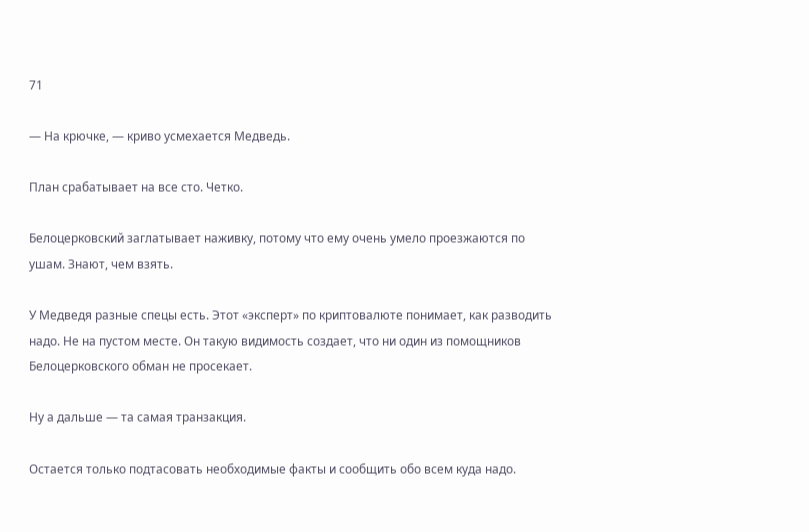71

— На крючке, — криво усмехается Медведь.

План срабатывает на все сто. Четко.

Белоцерковский заглатывает наживку, потому что ему очень умело проезжаются по ушам. Знают, чем взять.

У Медведя разные спецы есть. Этот «эксперт» по криптовалюте понимает, как разводить надо. Не на пустом месте. Он такую видимость создает, что ни один из помощников Белоцерковского обман не просекает.

Ну а дальше — та самая транзакция.

Остается только подтасовать необходимые факты и сообщить обо всем куда надо.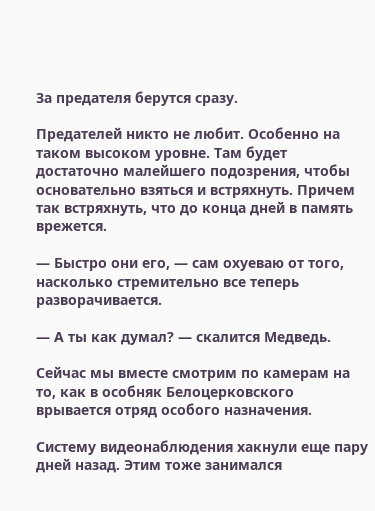За предателя берутся сразу.

Предателей никто не любит. Особенно на таком высоком уровне. Там будет достаточно малейшего подозрения, чтобы основательно взяться и встряхнуть. Причем так встряхнуть, что до конца дней в память врежется.

— Быстро они его, — сам охуеваю от того, насколько стремительно все теперь разворачивается.

— А ты как думал? — скалится Медведь.

Сейчас мы вместе смотрим по камерам на то, как в особняк Белоцерковского врывается отряд особого назначения.

Систему видеонаблюдения хакнули еще пару дней назад. Этим тоже занимался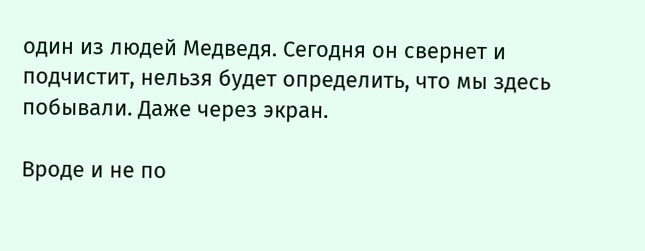один из людей Медведя. Сегодня он свернет и подчистит, нельзя будет определить, что мы здесь побывали. Даже через экран.

Вроде и не по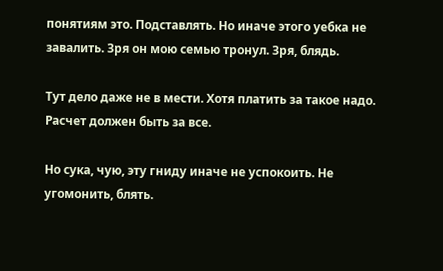понятиям это. Подставлять. Но иначе этого уебка не завалить. Зря он мою семью тронул. Зря, блядь.

Тут дело даже не в мести. Хотя платить за такое надо. Расчет должен быть за все.

Но сука, чую, эту гниду иначе не успокоить. Не угомонить, блять.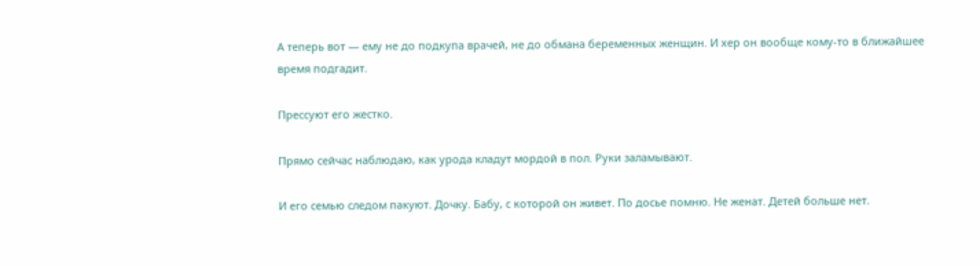А теперь вот — ему не до подкупа врачей, не до обмана беременных женщин. И хер он вообще кому-то в ближайшее время подгадит.

Прессуют его жестко.

Прямо сейчас наблюдаю, как урода кладут мордой в пол. Руки заламывают.

И его семью следом пакуют. Дочку. Бабу, с которой он живет. По досье помню. Не женат. Детей больше нет.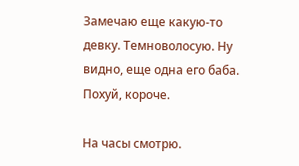Замечаю еще какую-то девку. Темноволосую. Ну видно, еще одна его баба. Похуй, короче.

На часы смотрю.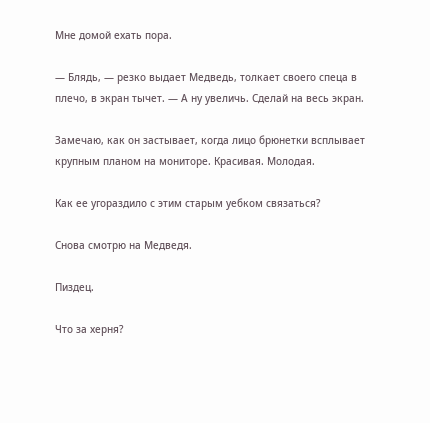Мне домой ехать пора.

— Блядь, — резко выдает Медведь, толкает своего спеца в плечо, в экран тычет. — А ну увеличь. Сделай на весь экран.

Замечаю, как он застывает, когда лицо брюнетки всплывает крупным планом на мониторе. Красивая. Молодая.

Как ее угораздило с этим старым уебком связаться?

Снова смотрю на Медведя.

Пиздец.

Что за херня?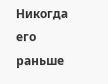Никогда его раньше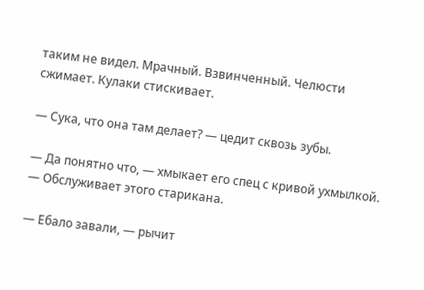таким не видел. Мрачный. Взвинченный. Челюсти сжимает. Кулаки стискивает.

— Сука, что она там делает? — цедит сквозь зубы.

— Да понятно что, — хмыкает его спец с кривой ухмылкой. — Обслуживает этого старикана.

— Ебало завали, — рычит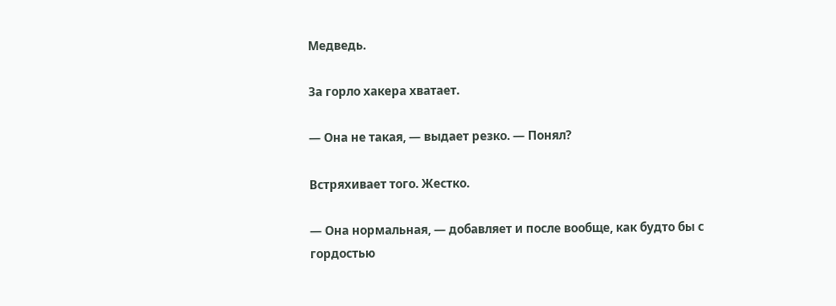Медведь.

За горло хакера хватает.

— Она не такая, — выдает резко. — Понял?

Встряхивает того. Жестко.

— Она нормальная, — добавляет и после вообще, как будто бы с гордостью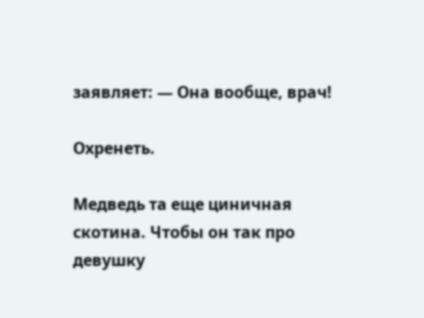заявляет: — Она вообще, врач!

Охренеть.

Медведь та еще циничная скотина. Чтобы он так про девушку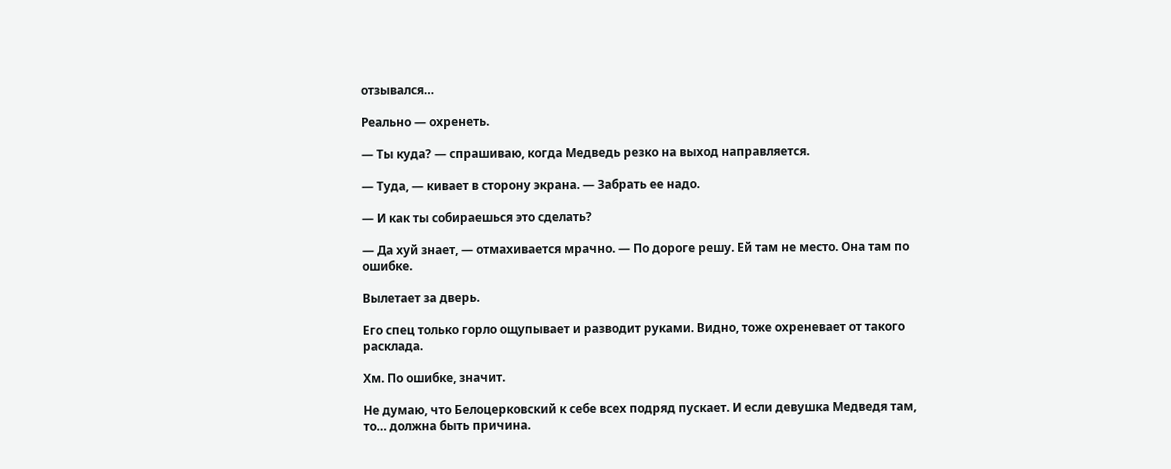отзывался…

Реально — охренеть.

— Ты куда? — спрашиваю, когда Медведь резко на выход направляется.

— Туда, — кивает в сторону экрана. — Забрать ее надо.

— И как ты собираешься это сделать?

— Да хуй знает, — отмахивается мрачно. — По дороге решу. Ей там не место. Она там по ошибке.

Вылетает за дверь.

Его спец только горло ощупывает и разводит руками. Видно, тоже охреневает от такого расклада.

Хм. По ошибке, значит.

Не думаю, что Белоцерковский к себе всех подряд пускает. И если девушка Медведя там, то… должна быть причина.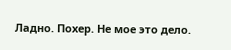Ладно. Похер. Не мое это дело.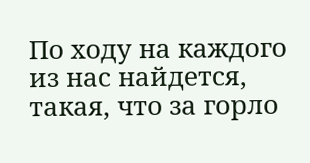По ходу на каждого из нас найдется, такая, что за горло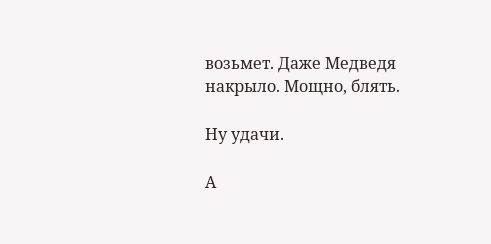возьмет. Даже Медведя накрыло. Мощно, блять.

Ну удачи.

А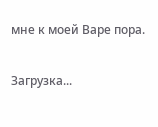мне к моей Варе пора.

Загрузка...